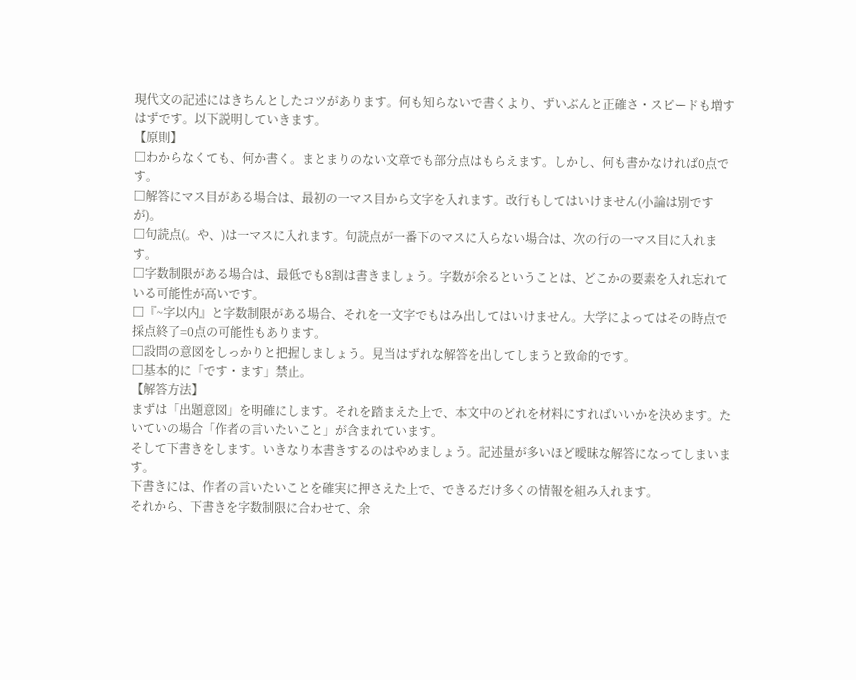現代文の記述にはきちんとしたコツがあります。何も知らないで書くより、ずいぶんと正確さ・スピードも増すはずです。以下説明していきます。
【原則】
□わからなくても、何か書く。まとまりのない文章でも部分点はもらえます。しかし、何も書かなければ0点です。
□解答にマス目がある場合は、最初の一マス目から文字を入れます。改行もしてはいけません(小論は別ですが)。
□句読点(。や、)は一マスに入れます。句読点が一番下のマスに入らない場合は、次の行の一マス目に入れます。
□字数制限がある場合は、最低でも8割は書きましょう。字数が余るということは、どこかの要素を入れ忘れている可能性が高いです。
□『~字以内』と字数制限がある場合、それを一文字でもはみ出してはいけません。大学によってはその時点で採点終了=0点の可能性もあります。
□設問の意図をしっかりと把握しましょう。見当はずれな解答を出してしまうと致命的です。
□基本的に「です・ます」禁止。
【解答方法】
まずは「出題意図」を明確にします。それを踏まえた上で、本文中のどれを材料にすればいいかを決めます。たいていの場合「作者の言いたいこと」が含まれています。
そして下書きをします。いきなり本書きするのはやめましょう。記述量が多いほど曖昧な解答になってしまいます。
下書きには、作者の言いたいことを確実に押さえた上で、できるだけ多くの情報を組み入れます。
それから、下書きを字数制限に合わせて、余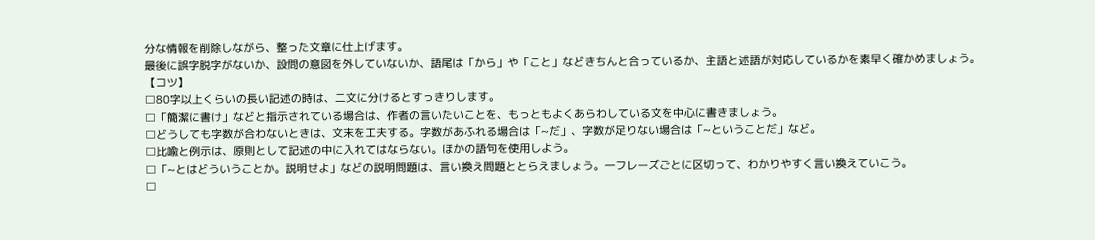分な情報を削除しながら、整った文章に仕上げます。
最後に誤字脱字がないか、設問の意図を外していないか、語尾は「から」や「こと」などきちんと合っているか、主語と述語が対応しているかを素早く確かめましょう。
【コツ】
□80字以上くらいの長い記述の時は、二文に分けるとすっきりします。
□「簡潔に書け」などと指示されている場合は、作者の言いたいことを、もっともよくあらわしている文を中心に書きましょう。
□どうしても字数が合わないときは、文末を工夫する。字数があふれる場合は「~だ」、字数が足りない場合は「~ということだ」など。
□比喩と例示は、原則として記述の中に入れてはならない。ほかの語句を使用しよう。
□「~とはどういうことか。説明せよ」などの説明問題は、言い換え問題ととらえましょう。一フレーズごとに区切って、わかりやすく言い換えていこう。
□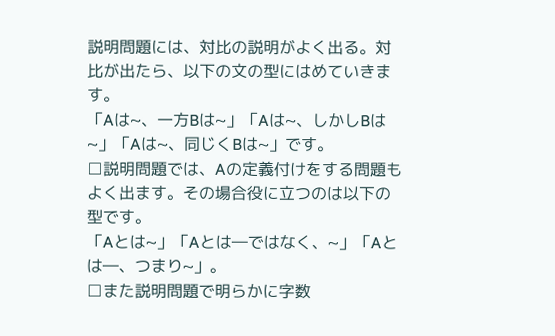説明問題には、対比の説明がよく出る。対比が出たら、以下の文の型にはめていきます。
「Aは~、一方Bは~」「Aは~、しかしBは~」「Aは~、同じくBは~」です。
□説明問題では、Aの定義付けをする問題もよく出ます。その場合役に立つのは以下の型です。
「Aとは~」「Aとは―ではなく、~」「Aとは―、つまり~」。
□また説明問題で明らかに字数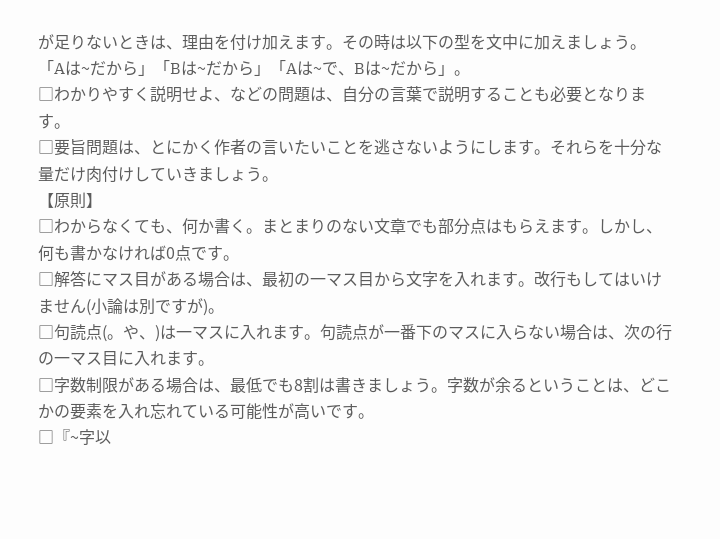が足りないときは、理由を付け加えます。その時は以下の型を文中に加えましょう。
「Aは~だから」「Bは~だから」「Aは~で、Bは~だから」。
□わかりやすく説明せよ、などの問題は、自分の言葉で説明することも必要となります。
□要旨問題は、とにかく作者の言いたいことを逃さないようにします。それらを十分な量だけ肉付けしていきましょう。
【原則】
□わからなくても、何か書く。まとまりのない文章でも部分点はもらえます。しかし、何も書かなければ0点です。
□解答にマス目がある場合は、最初の一マス目から文字を入れます。改行もしてはいけません(小論は別ですが)。
□句読点(。や、)は一マスに入れます。句読点が一番下のマスに入らない場合は、次の行の一マス目に入れます。
□字数制限がある場合は、最低でも8割は書きましょう。字数が余るということは、どこかの要素を入れ忘れている可能性が高いです。
□『~字以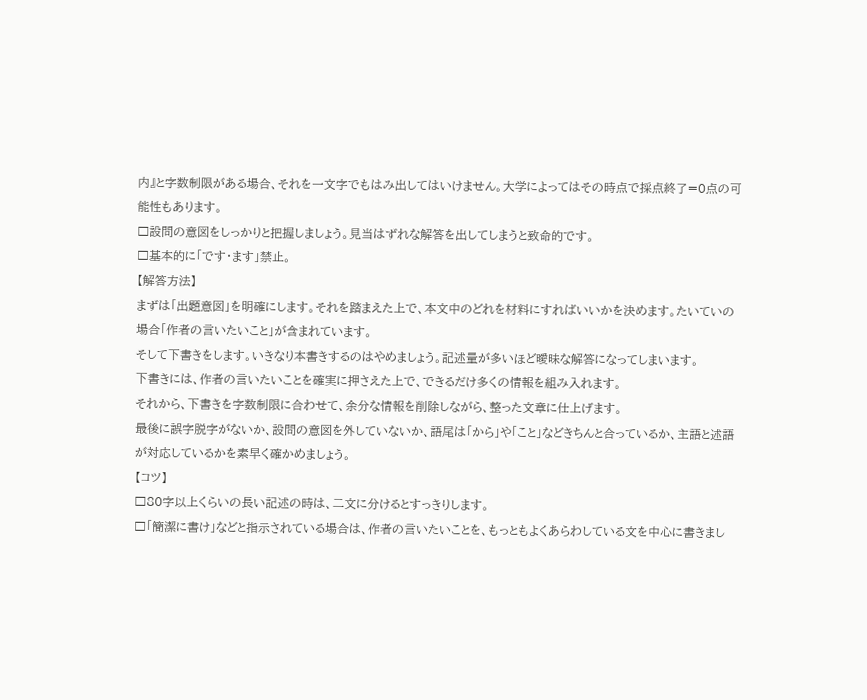内』と字数制限がある場合、それを一文字でもはみ出してはいけません。大学によってはその時点で採点終了=0点の可能性もあります。
□設問の意図をしっかりと把握しましょう。見当はずれな解答を出してしまうと致命的です。
□基本的に「です・ます」禁止。
【解答方法】
まずは「出題意図」を明確にします。それを踏まえた上で、本文中のどれを材料にすればいいかを決めます。たいていの場合「作者の言いたいこと」が含まれています。
そして下書きをします。いきなり本書きするのはやめましょう。記述量が多いほど曖昧な解答になってしまいます。
下書きには、作者の言いたいことを確実に押さえた上で、できるだけ多くの情報を組み入れます。
それから、下書きを字数制限に合わせて、余分な情報を削除しながら、整った文章に仕上げます。
最後に誤字脱字がないか、設問の意図を外していないか、語尾は「から」や「こと」などきちんと合っているか、主語と述語が対応しているかを素早く確かめましょう。
【コツ】
□80字以上くらいの長い記述の時は、二文に分けるとすっきりします。
□「簡潔に書け」などと指示されている場合は、作者の言いたいことを、もっともよくあらわしている文を中心に書きまし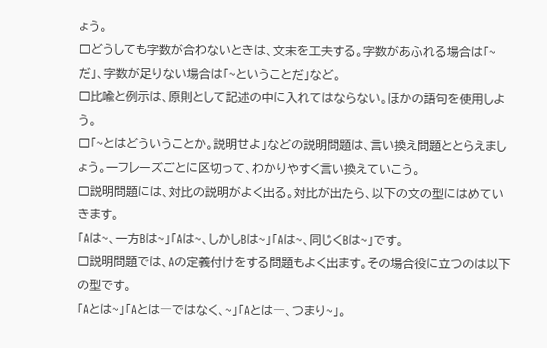ょう。
□どうしても字数が合わないときは、文末を工夫する。字数があふれる場合は「~だ」、字数が足りない場合は「~ということだ」など。
□比喩と例示は、原則として記述の中に入れてはならない。ほかの語句を使用しよう。
□「~とはどういうことか。説明せよ」などの説明問題は、言い換え問題ととらえましょう。一フレーズごとに区切って、わかりやすく言い換えていこう。
□説明問題には、対比の説明がよく出る。対比が出たら、以下の文の型にはめていきます。
「Aは~、一方Bは~」「Aは~、しかしBは~」「Aは~、同じくBは~」です。
□説明問題では、Aの定義付けをする問題もよく出ます。その場合役に立つのは以下の型です。
「Aとは~」「Aとは―ではなく、~」「Aとは―、つまり~」。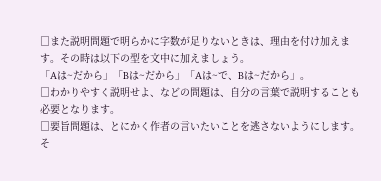□また説明問題で明らかに字数が足りないときは、理由を付け加えます。その時は以下の型を文中に加えましょう。
「Aは~だから」「Bは~だから」「Aは~で、Bは~だから」。
□わかりやすく説明せよ、などの問題は、自分の言葉で説明することも必要となります。
□要旨問題は、とにかく作者の言いたいことを逃さないようにします。そ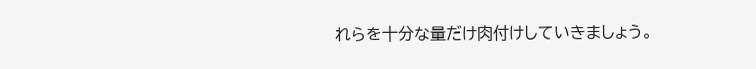れらを十分な量だけ肉付けしていきましょう。